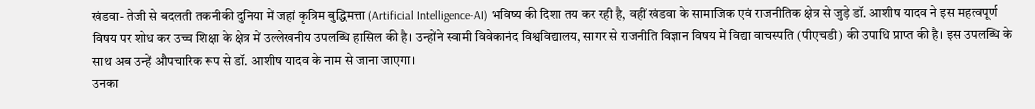खंडवा- तेजी से बदलती तकनीकी दुनिया में जहां कृत्रिम बुद्धिमत्ता (Artificial Intelligence-AI) भविष्य की दिशा तय कर रही है, वहीं खंडवा के सामाजिक एवं राजनीतिक क्षेत्र से जुड़े डॉ. आशीष यादव ने इस महत्वपूर्ण विषय पर शोध कर उच्च शिक्षा के क्षेत्र में उल्लेखनीय उपलब्धि हासिल की है। उन्होंने स्वामी विवेकानंद विश्वविद्यालय, सागर से राजनीति विज्ञान विषय में विद्या वाचस्पति (पीएचडी) की उपाधि प्राप्त की है। इस उपलब्धि के साथ अब उन्हें औपचारिक रूप से डॉ. आशीष यादव के नाम से जाना जाएगा।
उनका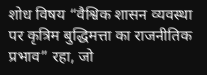शोध विषय “वैश्विक शासन व्यवस्था पर कृत्रिम बुद्धिमत्ता का राजनीतिक प्रभाव” रहा, जो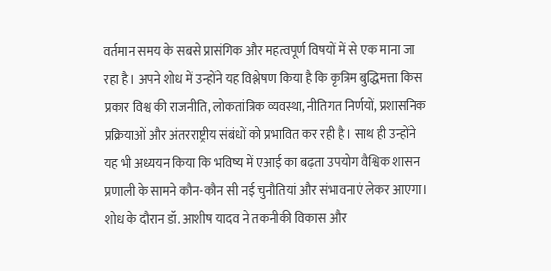वर्तमान समय के सबसे प्रासंगिक और महत्वपूर्ण विषयों में से एक माना जा रहा है। अपने शोध में उन्होंने यह विश्लेषण किया है कि कृत्रिम बुद्धिमत्ता किस प्रकार विश्व की राजनीति, लोकतांत्रिक व्यवस्था, नीतिगत निर्णयों, प्रशासनिक प्रक्रियाओं और अंतरराष्ट्रीय संबंधों को प्रभावित कर रही है। साथ ही उन्होंने यह भी अध्ययन किया कि भविष्य में एआई का बढ़ता उपयोग वैश्विक शासन प्रणाली के सामने कौन-कौन सी नई चुनौतियां और संभावनाएं लेकर आएगा।
शोध के दौरान डॉ. आशीष यादव ने तकनीकी विकास और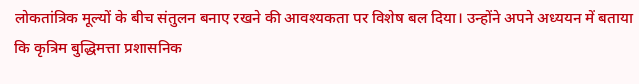लोकतांत्रिक मूल्यों के बीच संतुलन बनाए रखने की आवश्यकता पर विशेष बल दिया। उन्होंने अपने अध्ययन में बताया कि कृत्रिम बुद्धिमत्ता प्रशासनिक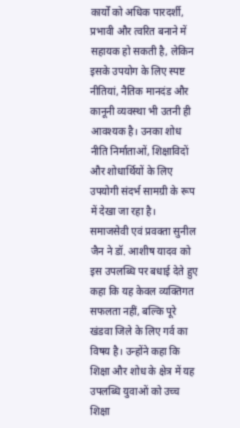कार्यों को अधिक पारदर्शी, प्रभावी और त्वरित बनाने में सहायक हो सकती है, लेकिन इसके उपयोग के लिए स्पष्ट नीतियां, नैतिक मानदंड और कानूनी व्यवस्था भी उतनी ही आवश्यक है। उनका शोध नीति निर्माताओं, शिक्षाविदों और शोधार्थियों के लिए उपयोगी संदर्भ सामग्री के रूप में देखा जा रहा है।
समाजसेवी एवं प्रवक्ता सुनील जैन ने डॉ. आशीष यादव को इस उपलब्धि पर बधाई देते हुए कहा कि यह केवल व्यक्तिगत सफलता नहीं, बल्कि पूरे खंडवा जिले के लिए गर्व का विषय है। उन्होंने कहा कि शिक्षा और शोध के क्षेत्र में यह उपलब्धि युवाओं को उच्च शिक्षा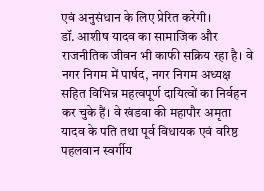एवं अनुसंधान के लिए प्रेरित करेगी।
डॉ. आशीष यादव का सामाजिक और राजनीतिक जीवन भी काफी सक्रिय रहा है। वे नगर निगम में पार्षद, नगर निगम अध्यक्ष सहित विभिन्न महत्वपूर्ण दायित्वों का निर्वहन कर चुके हैं। वे खंडवा की महापौर अमृता यादव के पति तथा पूर्व विधायक एवं वरिष्ठ पहलवान स्वर्गीय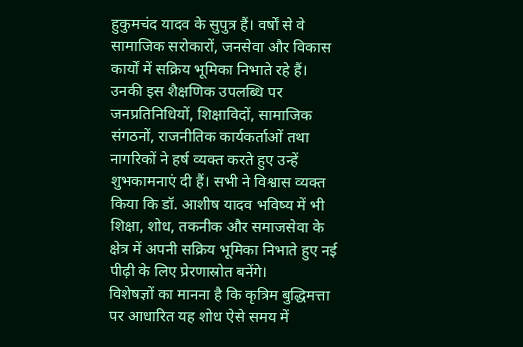हुकुमचंद यादव के सुपुत्र हैं। वर्षों से वे सामाजिक सरोकारों, जनसेवा और विकास कार्यों में सक्रिय भूमिका निभाते रहे हैं।
उनकी इस शैक्षणिक उपलब्धि पर जनप्रतिनिधियों, शिक्षाविदों, सामाजिक संगठनों, राजनीतिक कार्यकर्ताओं तथा नागरिकों ने हर्ष व्यक्त करते हुए उन्हें शुभकामनाएं दी हैं। सभी ने विश्वास व्यक्त किया कि डॉ. आशीष यादव भविष्य में भी शिक्षा, शोध, तकनीक और समाजसेवा के क्षेत्र में अपनी सक्रिय भूमिका निभाते हुए नई पीढ़ी के लिए प्रेरणास्रोत बनेंगे।
विशेषज्ञों का मानना है कि कृत्रिम बुद्धिमत्ता पर आधारित यह शोध ऐसे समय में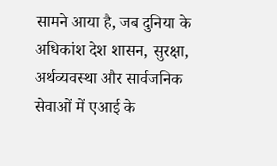सामने आया है, जब दुनिया के अधिकांश देश शासन, सुरक्षा, अर्थव्यवस्था और सार्वजनिक सेवाओं में एआई के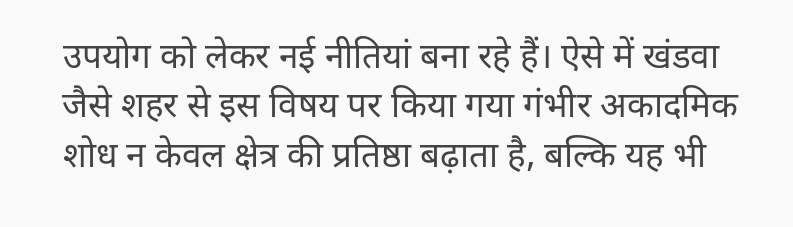उपयोग को लेकर नई नीतियां बना रहे हैं। ऐसे में खंडवा जैसे शहर से इस विषय पर किया गया गंभीर अकादमिक शोध न केवल क्षेत्र की प्रतिष्ठा बढ़ाता है, बल्कि यह भी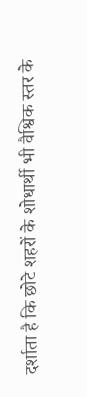दर्शाता है कि छोटे शहरों के शोधार्थी भी वैश्विक स्तर के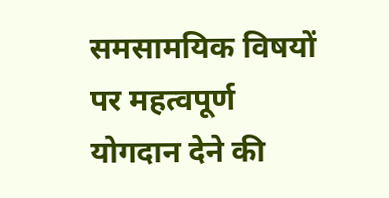समसामयिक विषयों पर महत्वपूर्ण योगदान देने की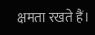क्षमता रखते हैं।